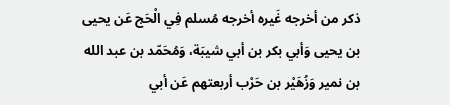ذكر من أخرجه غَيره أخرجه مُسلم فِي الْحَج عَن يحيى بن يحيى وَأبي بكر بن أبي شيبَة، وَمُحَمّد بن عبد الله بن نمير وَزُهَيْر بن حَرْب أربعتهم عَن أبي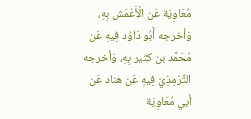مُعَاوِيَة عَن الْأَعْمَش بِهِ، وَأخرجه أَبُو دَاوُد فِيهِ عَن مُحَمَّد بن كثير بِهِ، وَأخرجه التِّرْمِذِيّ فِيهِ عَن هناد عَن أبي مُعَاوِيَة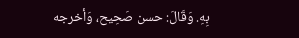بِهِ. وَقَالَ: حسن صَحِيح، وَأخرجه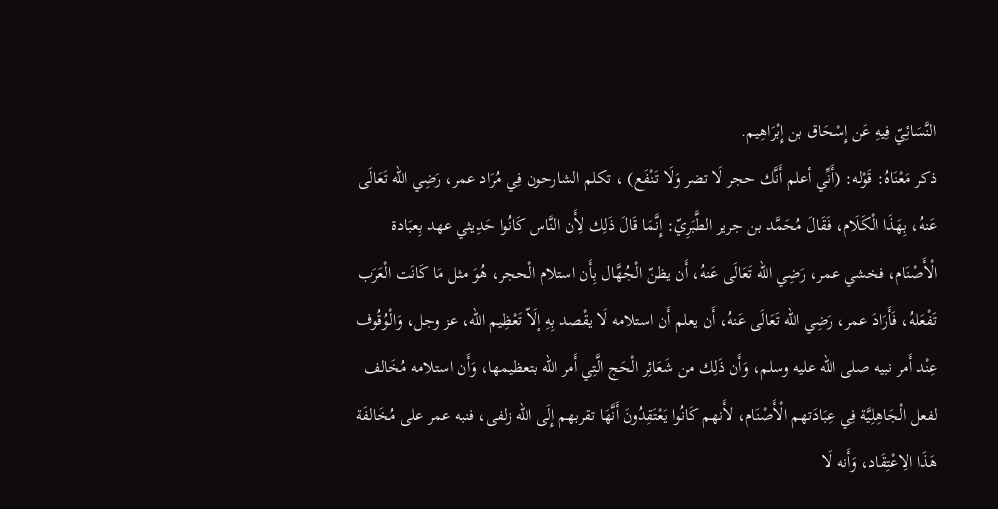النَّسَائِيّ فِيهِ عَن إِسْحَاق بن إِبْرَاهِيم.
ذكر مَعْنَاهُ: قَوْله: (أَنِّي أعلم أَنَّك حجر لَا تضر وَلَا تَنْفَع) ، تكلم الشارحون فِي مُرَاد عمر، رَضِي الله تَعَالَى عَنهُ، بِهَذَا الْكَلَام، فَقَالَ مُحَمَّد بن جرير الطَّبَرِيّ: إِنَّمَا قَالَ ذَلِك لِأَن النَّاس كَانُوا حَدِيثي عهد بِعبَادة الْأَصْنَام، فخشي عمر، رَضِي الله تَعَالَى عَنهُ، أَن يظنّ الْجُهَّال بِأَن استلام الْحجر، هُوَ مثل مَا كَانَت الْعَرَب تَفْعَلهُ، فَأَرَادَ عمر، رَضِي الله تَعَالَى عَنهُ، أَن يعلم أَن استلامه لَا يقْصد بِهِ إلَاّ تَعْظِيم الله، عز وجل، وَالْوُقُوف عِنْد أَمر نبيه صلى الله عليه وسلم، وَأَن ذَلِك من شَعَائِر الْحَج الَّتِي أَمر الله بتعظيمها، وَأَن استلامه مُخَالف لفعل الْجَاهِلِيَّة فِي عِبَادَتهم الْأَصْنَام، لأَنهم كَانُوا يَعْتَقِدُونَ أَنَّهَا تقربهم إِلَى الله زلفى، فنبه عمر على مُخَالفَة هَذَا الِاعْتِقَاد، وَأَنه لَا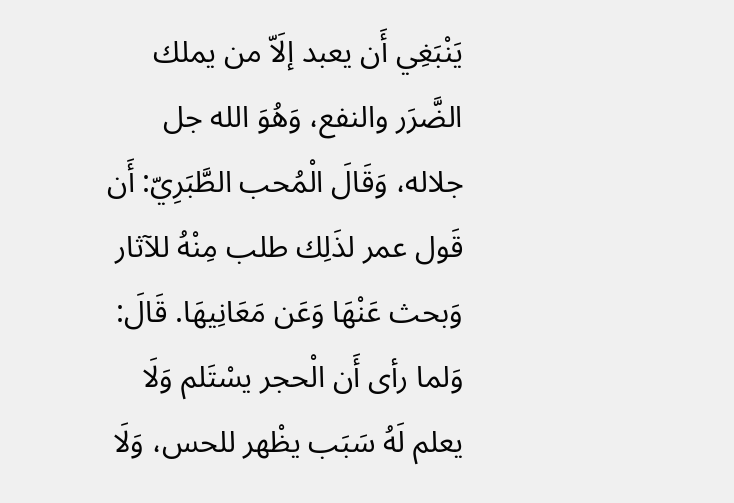يَنْبَغِي أَن يعبد إلَاّ من يملك الضَّرَر والنفع، وَهُوَ الله جل جلاله، وَقَالَ الْمُحب الطَّبَرِيّ: أَن قَول عمر لذَلِك طلب مِنْهُ للآثار وَبحث عَنْهَا وَعَن مَعَانِيهَا. قَالَ: وَلما رأى أَن الْحجر يسْتَلم وَلَا يعلم لَهُ سَبَب يظْهر للحس، وَلَا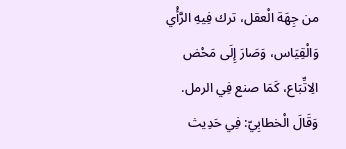من جِهَة الْعقل، ترك فِيهِ الرَّأْي وَالْقِيَاس، وَصَارَ إِلَى مَحْض الِاتِّبَاع، كَمَا صنع فِي الرمل. وَقَالَ الْخطابِيّ: فِي حَدِيث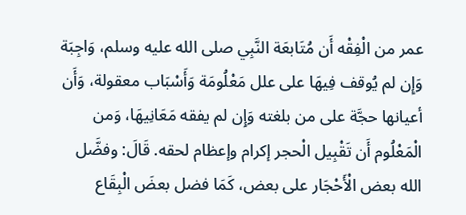عمر من الْفِقْه أَن مُتَابعَة النَّبِي صلى الله عليه وسلم، وَاجِبَة وَإِن لم يُوقف فِيهَا على علل مَعْلُومَة وَأَسْبَاب معقولة، وَأَن أعيانها حجَّة على من بلغته وَإِن لم يفقه مَعَانِيهَا، وَمن الْمَعْلُوم أَن تَقْبِيل الْحجر إكرام وإعظام لحقه. قَالَ: وفضَّل الله بعض الْأَحْجَار على بعض، كَمَا فضل بعضَ الْبِقَاع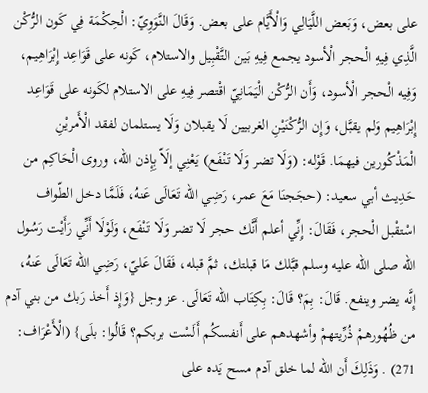على بعض، وَبَعض اللَّيَالِي وَالْأَيَّام على بعض. وَقَالَ النَّوَوِيّ: الْحِكْمَة فِي كَون الرُّكْن الَّذِي فِيهِ الْحجر الْأسود يجمع فِيهِ بَين التَّقْبِيل والاستلام، كَونه على قَوَاعِد إِبْرَاهِيم، وَفِيه الْحجر الْأسود، وَأَن الرُّكْن الْيَمَانِيّ اقْتصر فِيهِ على الاستلام لكَونه على قَوَاعِد إِبْرَاهِيم وَلم يقبَّل، وَإِن الرُّكْنَيْنِ الغربيين لَا يقبلان وَلَا يستلمان لفقد الْأَمريْنِ الْمَذْكُورين فيهمَا. قَوْله: (وَلَا تضر وَلَا تَنْفَع) يَعْنِي إلَاّ بِإِذن الله، وروى الْحَاكِم من حَدِيث أبي سعيد: (حجَجنَا مَعَ عمر، رَضِي الله تَعَالَى عَنهُ، فَلَمَّا دخل الطّواف اسْتقْبل الْحجر، فَقَالَ: إِنِّي أعلم أَنَّك حجر لَا تضر وَلَا تَنْفَع، وَلَوْلَا أَنِّي رَأَيْت رَسُول الله صلى الله عليه وسلم قبَّلك مَا قبلتك، ثمَّ قبله، فَقَالَ عَليّ، رَضِي الله تَعَالَى عَنهُ، إِنَّه يضر وينفع. قَالَ: بِمَ؟ قَالَ: بِكِتَاب الله تَعَالَى. عز وجل {وَإِذ أَخذ رَبك من بني آدم من ظُهُورهمْ ذُرِّيتهمْ وأشهدهم على أَنفسكُم أَلَسْت بربكم؟ قَالُوا: بلَى} (الْأَعْرَاف: 271) . وَذَلِكَ أَن الله لما خلق آدم مسح يَده على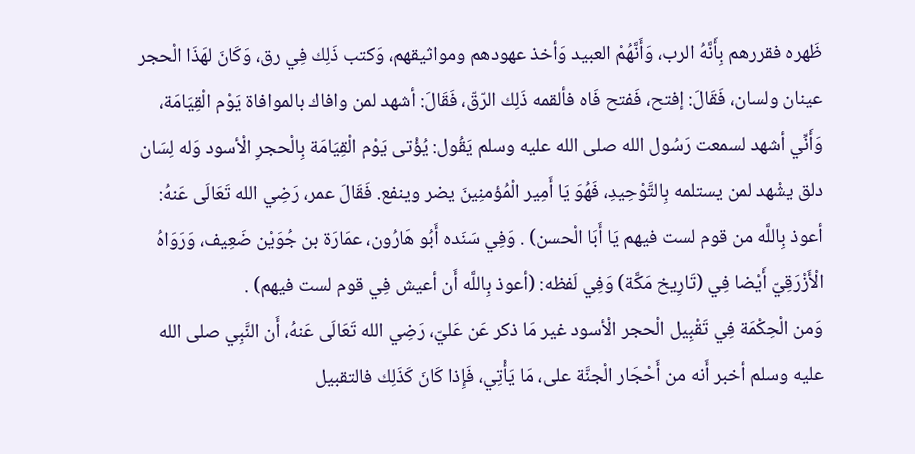ظَهره فقررهم بِأَنَّهُ الرب، وَأَنَّهُمْ العبيد وَأخذ عهودهم ومواثيقهم، وَكتب ذَلِك فِي رق، وَكَانَ لهَذَا الْحجر عينان ولسان، فَقَالَ: إفتح، فَفتح فَاه فألقمه ذَلِك الرّقّ، فَقَالَ: أشهد لمن وافاك بالموافاة يَوْم الْقِيَامَة، وَأَنِّي أشهد لسمعت رَسُول الله صلى الله عليه وسلم يَقُول: يُؤْتى يَوْم الْقِيَامَة بِالْحجرِ الْأسود وَله لِسَان دلق يشْهد لمن يستلمه بِالتَّوْحِيدِ، فَهُوَ يَا أَمِير الْمُؤمنِينَ يضر وينفع. فَقَالَ عمر، رَضِي الله تَعَالَى عَنهُ: أعوذ بِاللَّه من قوم لست فيهم يَا أَبَا الْحسن) . وَفِي سَنَده أَبُو هَارُون، عمَارَة بن جُوَيْن ضَعِيف، وَرَوَاهُ الْأَزْرَقِيّ أَيْضا فِي (تَارِيخ مَكَّة) وَفِي لَفظه: (أعوذ بِاللَّه أَن أعيش فِي قوم لست فيهم) .
وَمن الْحِكْمَة فِي تَقْبِيل الْحجر الْأسود غير مَا ذكر عَن عَليّ، رَضِي الله تَعَالَى عَنهُ، أَن النَّبِي صلى الله عليه وسلم أخبر أَنه من أَحْجَار الْجنَّة على، مَا يَأْتِي، فَإِذا كَانَ كَذَلِك فالتقبيل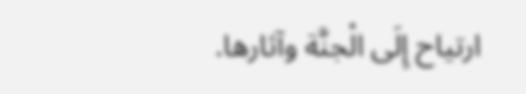ارتياح إِلَى الْجنَّة وآثارها.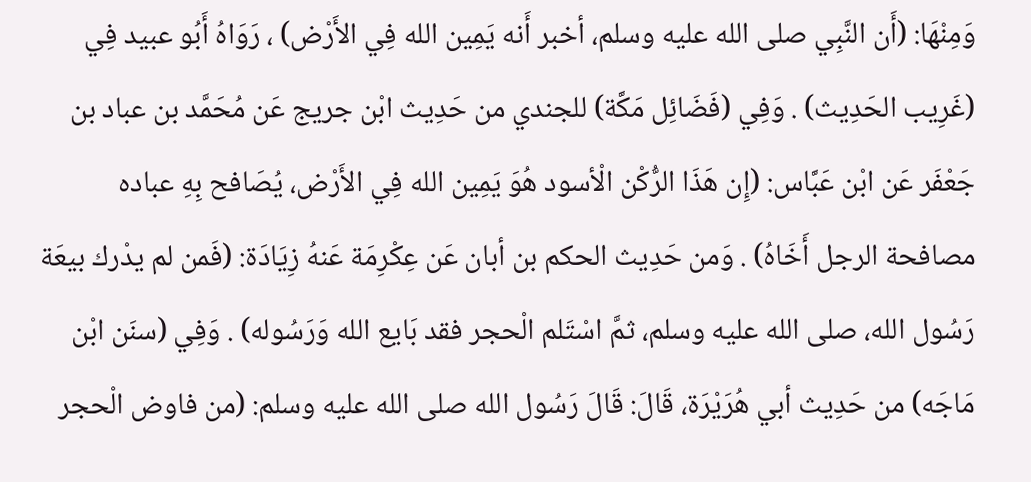وَمِنْهَا: (أَن النَّبِي صلى الله عليه وسلم، أخبر أَنه يَمِين الله فِي الأَرْض) ، رَوَاهُ أَبُو عبيد فِي (غَرِيب الحَدِيث) . وَفِي (فَضَائِل مَكَّة) للجندي من حَدِيث ابْن جريج عَن مُحَمَّد بن عباد بن جَعْفَر عَن ابْن عَبَّاس: (إِن هَذَا الرُّكْن الْأسود هُوَ يَمِين الله فِي الأَرْض، يُصَافح بِهِ عباده مصافحة الرجل أَخَاهُ) . وَمن حَدِيث الحكم بن أبان عَن عِكْرِمَة عَنهُ زِيَادَة: (فَمن لم يدْرك بيعَة رَسُول الله، صلى الله عليه وسلم، ثمَّ اسْتَلم الْحجر فقد بَايع الله وَرَسُوله) . وَفِي (سنَن ابْن مَاجَه) من حَدِيث أبي هُرَيْرَة، قَالَ: قَالَ رَسُول الله صلى الله عليه وسلم: (من فاوض الْحجر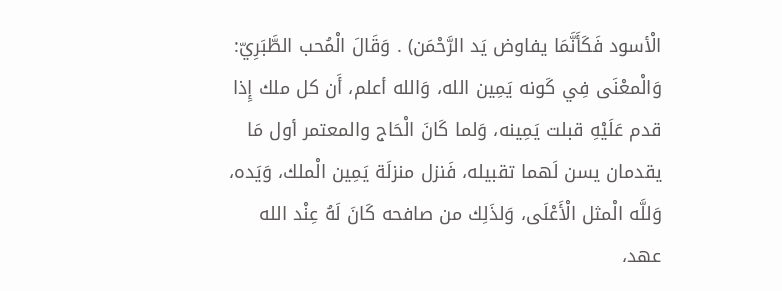الْأسود فَكَأَنَّمَا يفاوض يَد الرَّحْمَن) . وَقَالَ الْمُحب الطَّبَرِيّ: وَالْمعْنَى فِي كَونه يَمِين الله، وَالله أعلم، أَن كل ملك إِذا قدم عَلَيْهِ قبلت يَمِينه، وَلما كَانَ الْحَاج والمعتمر أول مَا يقدمان يسن لَهما تقبيله، فَنزل منزلَة يَمِين الْملك، وَيَده، وَللَّه الْمثل الْأَعْلَى، وَلذَلِك من صافحه كَانَ لَهُ عِنْد الله عهد،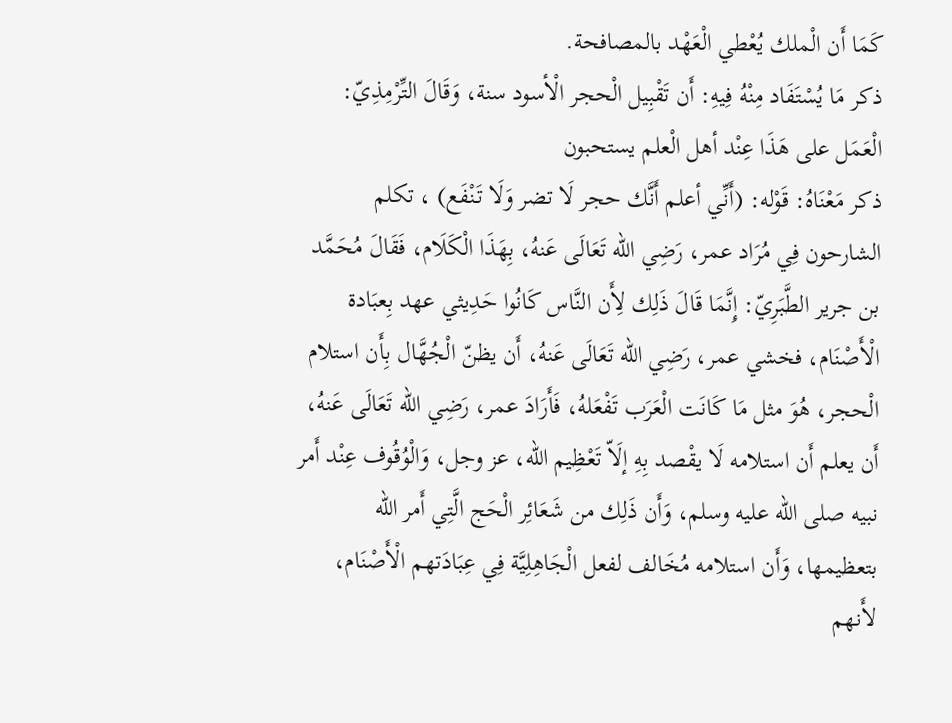كَمَا أَن الْملك يُعْطي الْعَهْد بالمصافحة.
ذكر مَا يُسْتَفَاد مِنْهُ فِيهِ: أَن تَقْبِيل الْحجر الْأسود سنة، وَقَالَ التِّرْمِذِيّ: الْعَمَل على هَذَا عِنْد أهل الْعلم يستحبون
ذكر مَعْنَاهُ: قَوْله: (أَنِّي أعلم أَنَّك حجر لَا تضر وَلَا تَنْفَع) ، تكلم الشارحون فِي مُرَاد عمر، رَضِي الله تَعَالَى عَنهُ، بِهَذَا الْكَلَام، فَقَالَ مُحَمَّد بن جرير الطَّبَرِيّ: إِنَّمَا قَالَ ذَلِك لِأَن النَّاس كَانُوا حَدِيثي عهد بِعبَادة الْأَصْنَام، فخشي عمر، رَضِي الله تَعَالَى عَنهُ، أَن يظنّ الْجُهَّال بِأَن استلام الْحجر، هُوَ مثل مَا كَانَت الْعَرَب تَفْعَلهُ، فَأَرَادَ عمر، رَضِي الله تَعَالَى عَنهُ، أَن يعلم أَن استلامه لَا يقْصد بِهِ إلَاّ تَعْظِيم الله، عز وجل، وَالْوُقُوف عِنْد أَمر نبيه صلى الله عليه وسلم، وَأَن ذَلِك من شَعَائِر الْحَج الَّتِي أَمر الله بتعظيمها، وَأَن استلامه مُخَالف لفعل الْجَاهِلِيَّة فِي عِبَادَتهم الْأَصْنَام، لأَنهم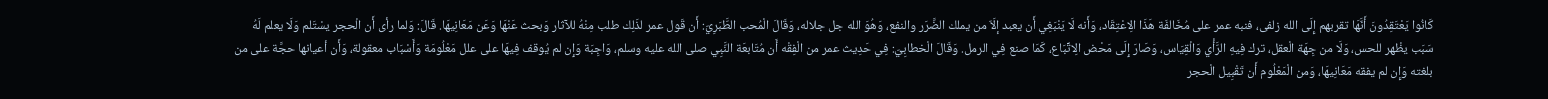كَانُوا يَعْتَقِدُونَ أَنَّهَا تقربهم إِلَى الله زلفى، فنبه عمر على مُخَالفَة هَذَا الِاعْتِقَاد، وَأَنه لَا يَنْبَغِي أَن يعبد إلَاّ من يملك الضَّرَر والنفع، وَهُوَ الله جل جلاله، وَقَالَ الْمُحب الطَّبَرِيّ: أَن قَول عمر لذَلِك طلب مِنْهُ للآثار وَبحث عَنْهَا وَعَن مَعَانِيهَا. قَالَ: وَلما رأى أَن الْحجر يسْتَلم وَلَا يعلم لَهُ سَبَب يظْهر للحس، وَلَا من جِهَة الْعقل، ترك فِيهِ الرَّأْي وَالْقِيَاس، وَصَارَ إِلَى مَحْض الِاتِّبَاع، كَمَا صنع فِي الرمل. وَقَالَ الْخطابِيّ: فِي حَدِيث عمر من الْفِقْه أَن مُتَابعَة النَّبِي صلى الله عليه وسلم، وَاجِبَة وَإِن لم يُوقف فِيهَا على علل مَعْلُومَة وَأَسْبَاب معقولة، وَأَن أعيانها حجَّة على من بلغته وَإِن لم يفقه مَعَانِيهَا، وَمن الْمَعْلُوم أَن تَقْبِيل الْحجر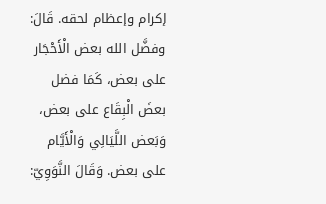إكرام وإعظام لحقه. قَالَ: وفضَّل الله بعض الْأَحْجَار على بعض، كَمَا فضل بعضَ الْبِقَاع على بعض، وَبَعض اللَّيَالِي وَالْأَيَّام على بعض. وَقَالَ النَّوَوِيّ: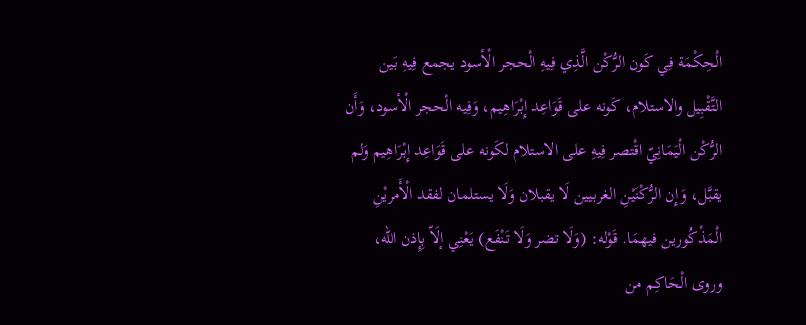الْحِكْمَة فِي كَون الرُّكْن الَّذِي فِيهِ الْحجر الْأسود يجمع فِيهِ بَين التَّقْبِيل والاستلام، كَونه على قَوَاعِد إِبْرَاهِيم، وَفِيه الْحجر الْأسود، وَأَن الرُّكْن الْيَمَانِيّ اقْتصر فِيهِ على الاستلام لكَونه على قَوَاعِد إِبْرَاهِيم وَلم يقبَّل، وَإِن الرُّكْنَيْنِ الغربيين لَا يقبلان وَلَا يستلمان لفقد الْأَمريْنِ الْمَذْكُورين فيهمَا. قَوْله: (وَلَا تضر وَلَا تَنْفَع) يَعْنِي إلَاّ بِإِذن الله، وروى الْحَاكِم من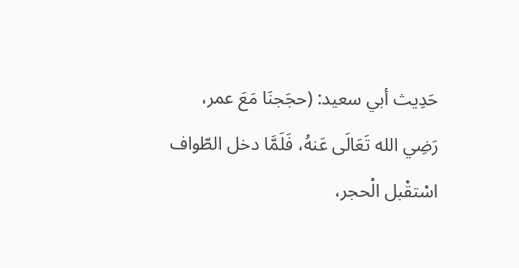حَدِيث أبي سعيد: (حجَجنَا مَعَ عمر، رَضِي الله تَعَالَى عَنهُ، فَلَمَّا دخل الطّواف اسْتقْبل الْحجر،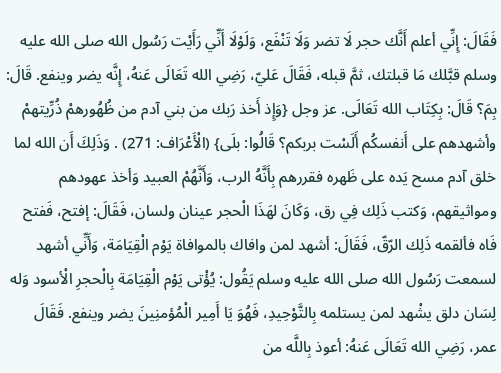فَقَالَ: إِنِّي أعلم أَنَّك حجر لَا تضر وَلَا تَنْفَع، وَلَوْلَا أَنِّي رَأَيْت رَسُول الله صلى الله عليه وسلم قبَّلك مَا قبلتك، ثمَّ قبله، فَقَالَ عَليّ، رَضِي الله تَعَالَى عَنهُ، إِنَّه يضر وينفع. قَالَ: بِمَ؟ قَالَ: بِكِتَاب الله تَعَالَى. عز وجل {وَإِذ أَخذ رَبك من بني آدم من ظُهُورهمْ ذُرِّيتهمْ وأشهدهم على أَنفسكُم أَلَسْت بربكم؟ قَالُوا: بلَى} (الْأَعْرَاف: 271) . وَذَلِكَ أَن الله لما خلق آدم مسح يَده على ظَهره فقررهم بِأَنَّهُ الرب، وَأَنَّهُمْ العبيد وَأخذ عهودهم ومواثيقهم، وَكتب ذَلِك فِي رق، وَكَانَ لهَذَا الْحجر عينان ولسان، فَقَالَ: إفتح، فَفتح فَاه فألقمه ذَلِك الرّقّ، فَقَالَ: أشهد لمن وافاك بالموافاة يَوْم الْقِيَامَة، وَأَنِّي أشهد لسمعت رَسُول الله صلى الله عليه وسلم يَقُول: يُؤْتى يَوْم الْقِيَامَة بِالْحجرِ الْأسود وَله لِسَان دلق يشْهد لمن يستلمه بِالتَّوْحِيدِ، فَهُوَ يَا أَمِير الْمُؤمنِينَ يضر وينفع. فَقَالَ عمر، رَضِي الله تَعَالَى عَنهُ: أعوذ بِاللَّه من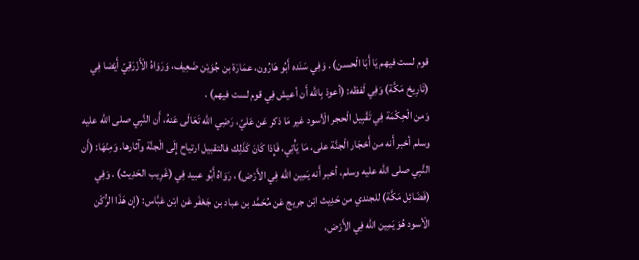قوم لست فيهم يَا أَبَا الْحسن) . وَفِي سَنَده أَبُو هَارُون، عمَارَة بن جُوَيْن ضَعِيف، وَرَوَاهُ الْأَزْرَقِيّ أَيْضا فِي (تَارِيخ مَكَّة) وَفِي لَفظه: (أعوذ بِاللَّه أَن أعيش فِي قوم لست فيهم) .
وَمن الْحِكْمَة فِي تَقْبِيل الْحجر الْأسود غير مَا ذكر عَن عَليّ، رَضِي الله تَعَالَى عَنهُ، أَن النَّبِي صلى الله عليه وسلم أخبر أَنه من أَحْجَار الْجنَّة على، مَا يَأْتِي، فَإِذا كَانَ كَذَلِك فالتقبيل ارتياح إِلَى الْجنَّة وآثارها. وَمِنْهَا: (أَن النَّبِي صلى الله عليه وسلم، أخبر أَنه يَمِين الله فِي الأَرْض) ، رَوَاهُ أَبُو عبيد فِي (غَرِيب الحَدِيث) . وَفِي (فَضَائِل مَكَّة) للجندي من حَدِيث ابْن جريج عَن مُحَمَّد بن عباد بن جَعْفَر عَن ابْن عَبَّاس: (إِن هَذَا الرُّكْن الْأسود هُوَ يَمِين الله فِي الأَرْض،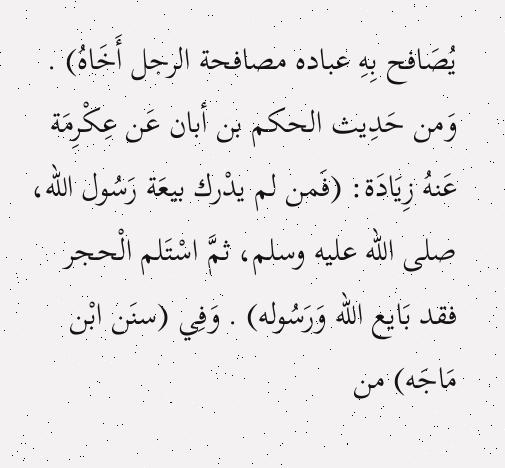يُصَافح بِهِ عباده مصافحة الرجل أَخَاهُ) . وَمن حَدِيث الحكم بن أبان عَن عِكْرِمَة عَنهُ زِيَادَة: (فَمن لم يدْرك بيعَة رَسُول الله، صلى الله عليه وسلم، ثمَّ اسْتَلم الْحجر فقد بَايع الله وَرَسُوله) . وَفِي (سنَن ابْن مَاجَه) من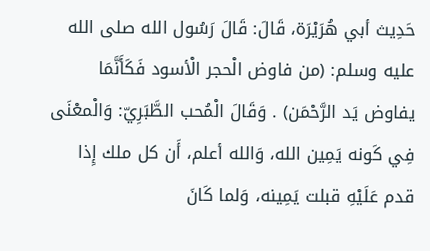حَدِيث أبي هُرَيْرَة، قَالَ: قَالَ رَسُول الله صلى الله عليه وسلم: (من فاوض الْحجر الْأسود فَكَأَنَّمَا يفاوض يَد الرَّحْمَن) . وَقَالَ الْمُحب الطَّبَرِيّ: وَالْمعْنَى فِي كَونه يَمِين الله، وَالله أعلم، أَن كل ملك إِذا قدم عَلَيْهِ قبلت يَمِينه، وَلما كَانَ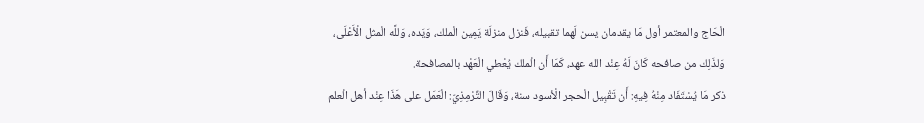الْحَاج والمعتمر أول مَا يقدمان يسن لَهما تقبيله، فَنزل منزلَة يَمِين الْملك، وَيَده، وَللَّه الْمثل الْأَعْلَى، وَلذَلِك من صافحه كَانَ لَهُ عِنْد الله عهد، كَمَا أَن الْملك يُعْطي الْعَهْد بالمصافحة.
ذكر مَا يُسْتَفَاد مِنْهُ فِيهِ: أَن تَقْبِيل الْحجر الْأسود سنة، وَقَالَ التِّرْمِذِيّ: الْعَمَل على هَذَا عِنْد أهل الْعلم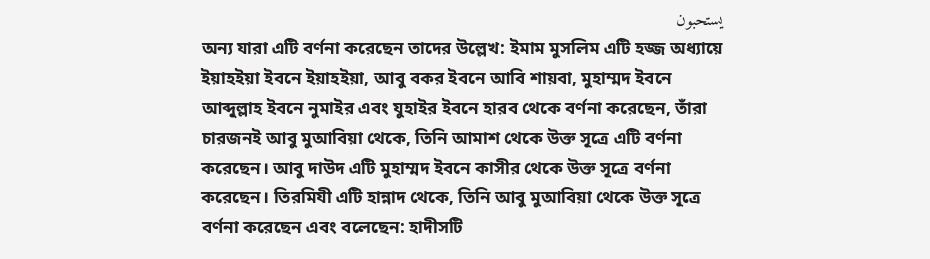يستحبون
অন্য যারা এটি বর্ণনা করেছেন তাদের উল্লেখ: ইমাম মুসলিম এটি হজ্জ অধ্যায়ে ইয়াহইয়া ইবনে ইয়াহইয়া, আবু বকর ইবনে আবি শায়বা, মুহাম্মদ ইবনে আব্দুল্লাহ ইবনে নুমাইর এবং যুহাইর ইবনে হারব থেকে বর্ণনা করেছেন, তাঁরা চারজনই আবু মুআবিয়া থেকে, তিনি আমাশ থেকে উক্ত সূত্রে এটি বর্ণনা করেছেন। আবু দাউদ এটি মুহাম্মদ ইবনে কাসীর থেকে উক্ত সূত্রে বর্ণনা করেছেন। তিরমিযী এটি হান্নাদ থেকে, তিনি আবু মুআবিয়া থেকে উক্ত সূত্রে বর্ণনা করেছেন এবং বলেছেন: হাদীসটি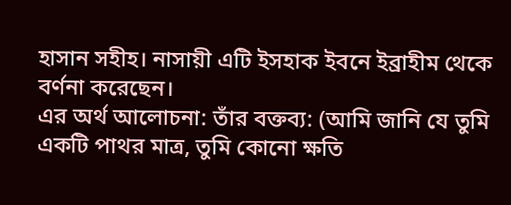হাসান সহীহ। নাসায়ী এটি ইসহাক ইবনে ইব্রাহীম থেকে বর্ণনা করেছেন।
এর অর্থ আলোচনা: তাঁর বক্তব্য: (আমি জানি যে তুমি একটি পাথর মাত্র, তুমি কোনো ক্ষতি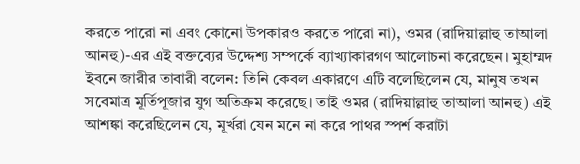করতে পারো না এবং কোনো উপকারও করতে পারো না), ওমর (রাদিয়াল্লাহু তাআলা আনহু)-এর এই বক্তব্যের উদ্দেশ্য সম্পর্কে ব্যাখ্যাকারগণ আলোচনা করেছেন। মুহাম্মদ ইবনে জারীর তাবারী বলেন: তিনি কেবল একারণে এটি বলেছিলেন যে, মানুষ তখন সবেমাত্র মূর্তিপূজার যুগ অতিক্রম করেছে। তাই ওমর (রাদিয়াল্লাহু তাআলা আনহু) এই আশঙ্কা করেছিলেন যে, মূর্খরা যেন মনে না করে পাথর স্পর্শ করাটা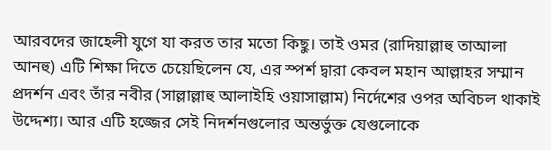আরবদের জাহেলী যুগে যা করত তার মতো কিছু। তাই ওমর (রাদিয়াল্লাহু তাআলা আনহু) এটি শিক্ষা দিতে চেয়েছিলেন যে, এর স্পর্শ দ্বারা কেবল মহান আল্লাহর সম্মান প্রদর্শন এবং তাঁর নবীর (সাল্লাল্লাহু আলাইহি ওয়াসাল্লাম) নির্দেশের ওপর অবিচল থাকাই উদ্দেশ্য। আর এটি হজ্জের সেই নিদর্শনগুলোর অন্তর্ভুক্ত যেগুলোকে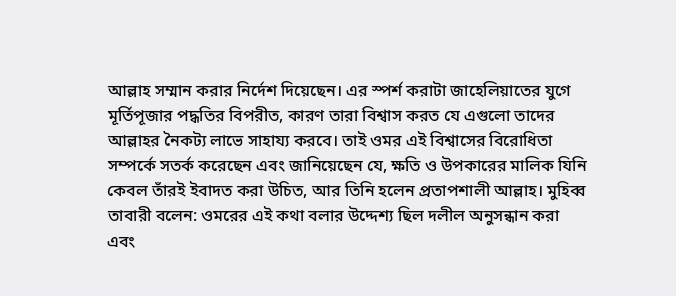আল্লাহ সম্মান করার নির্দেশ দিয়েছেন। এর স্পর্শ করাটা জাহেলিয়াতের যুগে মূর্তিপূজার পদ্ধতির বিপরীত, কারণ তারা বিশ্বাস করত যে এগুলো তাদের আল্লাহর নৈকট্য লাভে সাহায্য করবে। তাই ওমর এই বিশ্বাসের বিরোধিতা সম্পর্কে সতর্ক করেছেন এবং জানিয়েছেন যে, ক্ষতি ও উপকারের মালিক যিনি কেবল তাঁরই ইবাদত করা উচিত, আর তিনি হলেন প্রতাপশালী আল্লাহ। মুহিব্ব তাবারী বলেন: ওমরের এই কথা বলার উদ্দেশ্য ছিল দলীল অনুসন্ধান করা এবং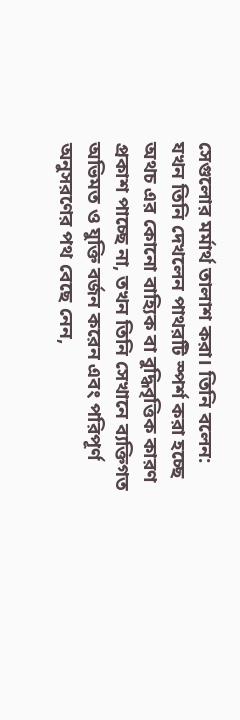সেগুলোর মর্মার্থ তালাশ করা। তিনি বলেন: যখন তিনি দেখলেন পাথরটি স্পর্শ করা হচ্ছে অথচ এর কোনো বাহ্যিক বা বুদ্ধিবৃত্তিক কারণ প্রকাশ পাচ্ছে না, তখন তিনি সেখানে ব্যক্তিগত অভিমত ও যুক্তি বর্জন করেন এবং পরিপূর্ণ অনুসরণের পথ বেছে নেন,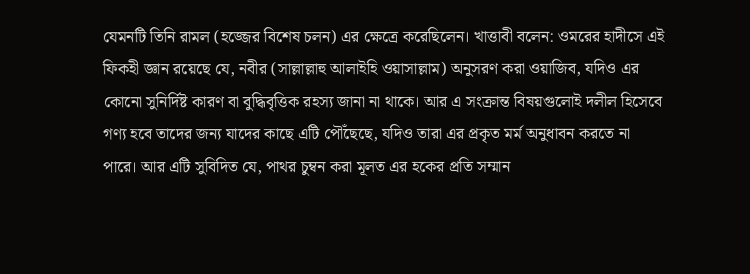যেমনটি তিনি রামল (হজ্জের বিশেষ চলন) এর ক্ষেত্রে করেছিলেন। খাত্তাবী বলেন: ওমরের হাদীসে এই ফিকহী জ্ঞান রয়েছে যে, নবীর (সাল্লাল্লাহু আলাইহি ওয়াসাল্লাম) অনুসরণ করা ওয়াজিব, যদিও এর কোনো সুনির্দিষ্ট কারণ বা বুদ্ধিবৃত্তিক রহস্য জানা না থাকে। আর এ সংক্রান্ত বিষয়গুলোই দলীল হিসেবে গণ্য হবে তাদের জন্য যাদের কাছে এটি পৌঁছেছে, যদিও তারা এর প্রকৃত মর্ম অনুধাবন করতে না পারে। আর এটি সুবিদিত যে, পাথর চুম্বন করা মূলত এর হকের প্রতি সম্মান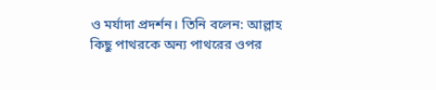ও মর্যাদা প্রদর্শন। তিনি বলেন: আল্লাহ কিছু পাথরকে অন্য পাথরের ওপর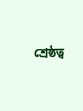শ্রেষ্ঠত্ব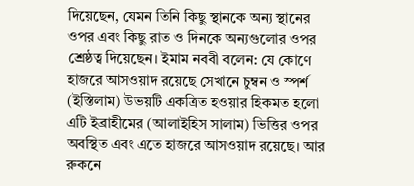দিয়েছেন, যেমন তিনি কিছু স্থানকে অন্য স্থানের ওপর এবং কিছু রাত ও দিনকে অন্যগুলোর ওপর শ্রেষ্ঠত্ব দিয়েছেন। ইমাম নববী বলেন: যে কোণে হাজরে আসওয়াদ রয়েছে সেখানে চুম্বন ও স্পর্শ (ইস্তিলাম) উভয়টি একত্রিত হওয়ার হিকমত হলো এটি ইব্রাহীমের (আলাইহিস সালাম) ভিত্তির ওপর অবস্থিত এবং এতে হাজরে আসওয়াদ রয়েছে। আর রুকনে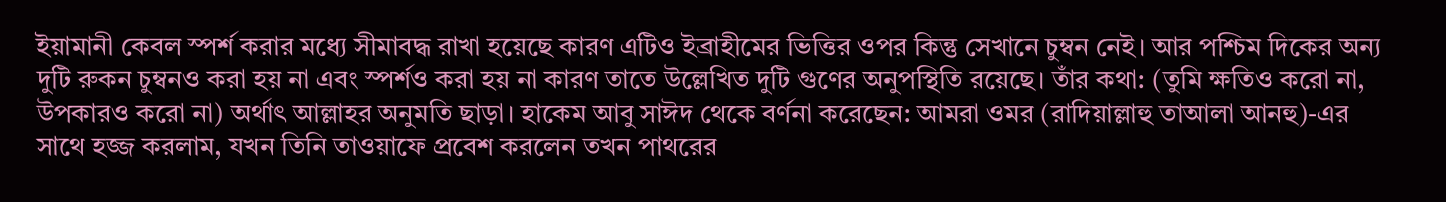ইয়ামানী কেবল স্পর্শ করার মধ্যে সীমাবদ্ধ রাখা হয়েছে কারণ এটিও ইব্রাহীমের ভিত্তির ওপর কিন্তু সেখানে চুম্বন নেই। আর পশ্চিম দিকের অন্য দুটি রুকন চুম্বনও করা হয় না এবং স্পর্শও করা হয় না কারণ তাতে উল্লেখিত দুটি গুণের অনুপস্থিতি রয়েছে। তাঁর কথা: (তুমি ক্ষতিও করো না, উপকারও করো না) অর্থাৎ আল্লাহর অনুমতি ছাড়া। হাকেম আবু সাঈদ থেকে বর্ণনা করেছেন: আমরা ওমর (রাদিয়াল্লাহু তাআলা আনহু)-এর সাথে হজ্জ করলাম, যখন তিনি তাওয়াফে প্রবেশ করলেন তখন পাথরের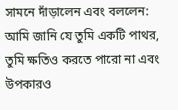সামনে দাঁড়ালেন এবং বললেন: আমি জানি যে তুমি একটি পাথর, তুমি ক্ষতিও করতে পারো না এবং উপকারও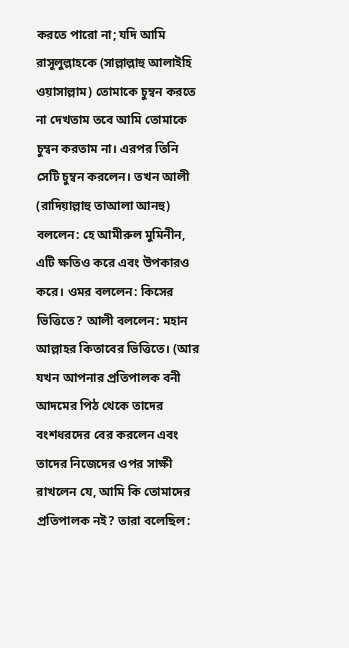করতে পারো না; যদি আমি রাসূলুল্লাহকে (সাল্লাল্লাহু আলাইহি ওয়াসাল্লাম) তোমাকে চুম্বন করতে না দেখতাম তবে আমি তোমাকে চুম্বন করতাম না। এরপর তিনি সেটি চুম্বন করলেন। তখন আলী (রাদিয়াল্লাহু তাআলা আনহু) বললেন: হে আমীরুল মুমিনীন, এটি ক্ষতিও করে এবং উপকারও করে। ওমর বললেন: কিসের ভিত্তিতে? আলী বললেন: মহান আল্লাহর কিতাবের ভিত্তিতে। (আর যখন আপনার প্রতিপালক বনী আদমের পিঠ থেকে তাদের বংশধরদের বের করলেন এবং তাদের নিজেদের ওপর সাক্ষী রাখলেন যে, আমি কি তোমাদের প্রতিপালক নই? তারা বলেছিল: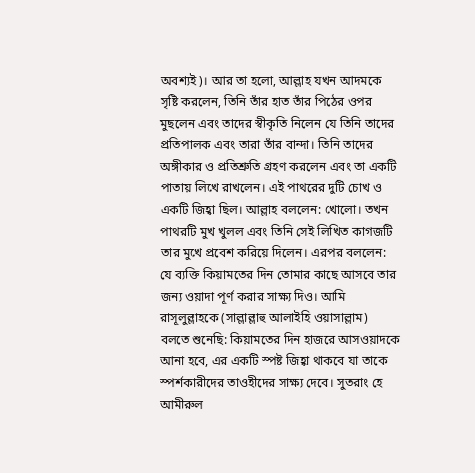অবশ্যই)। আর তা হলো, আল্লাহ যখন আদমকে সৃষ্টি করলেন, তিনি তাঁর হাত তাঁর পিঠের ওপর মুছলেন এবং তাদের স্বীকৃতি নিলেন যে তিনি তাদের প্রতিপালক এবং তারা তাঁর বান্দা। তিনি তাদের অঙ্গীকার ও প্রতিশ্রুতি গ্রহণ করলেন এবং তা একটি পাতায় লিখে রাখলেন। এই পাথরের দুটি চোখ ও একটি জিহ্বা ছিল। আল্লাহ বললেন: খোলো। তখন পাথরটি মুখ খুলল এবং তিনি সেই লিখিত কাগজটি তার মুখে প্রবেশ করিয়ে দিলেন। এরপর বললেন: যে ব্যক্তি কিয়ামতের দিন তোমার কাছে আসবে তার জন্য ওয়াদা পূর্ণ করার সাক্ষ্য দিও। আমি রাসূলুল্লাহকে (সাল্লাল্লাহু আলাইহি ওয়াসাল্লাম) বলতে শুনেছি: কিয়ামতের দিন হাজরে আসওয়াদকে আনা হবে, এর একটি স্পষ্ট জিহ্বা থাকবে যা তাকে স্পর্শকারীদের তাওহীদের সাক্ষ্য দেবে। সুতরাং হে আমীরুল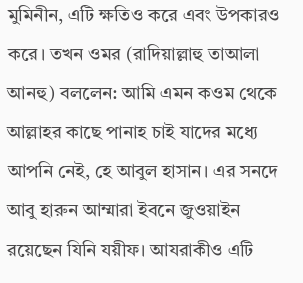মুমিনীন, এটি ক্ষতিও করে এবং উপকারও করে। তখন ওমর (রাদিয়াল্লাহু তাআলা আনহু) বললেন: আমি এমন কওম থেকে আল্লাহর কাছে পানাহ চাই যাদের মধ্যে আপনি নেই, হে আবুল হাসান। এর সনদে আবু হারুন আম্মারা ইবনে জুওয়াইন রয়েছেন যিনি যয়ীফ। আযরাকীও এটি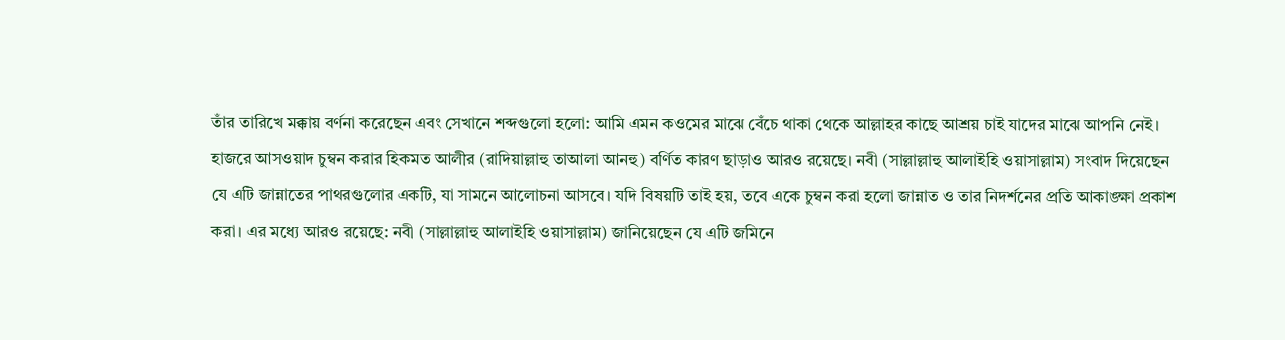তাঁর তারিখে মক্কায় বর্ণনা করেছেন এবং সেখানে শব্দগুলো হলো: আমি এমন কওমের মাঝে বেঁচে থাকা থেকে আল্লাহর কাছে আশ্রয় চাই যাদের মাঝে আপনি নেই।
হাজরে আসওয়াদ চুম্বন করার হিকমত আলীর (রাদিয়াল্লাহু তাআলা আনহু) বর্ণিত কারণ ছাড়াও আরও রয়েছে। নবী (সাল্লাল্লাহু আলাইহি ওয়াসাল্লাম) সংবাদ দিয়েছেন যে এটি জান্নাতের পাথরগুলোর একটি, যা সামনে আলোচনা আসবে। যদি বিষয়টি তাই হয়, তবে একে চুম্বন করা হলো জান্নাত ও তার নিদর্শনের প্রতি আকাঙ্ক্ষা প্রকাশ করা। এর মধ্যে আরও রয়েছে: নবী (সাল্লাল্লাহু আলাইহি ওয়াসাল্লাম) জানিয়েছেন যে এটি জমিনে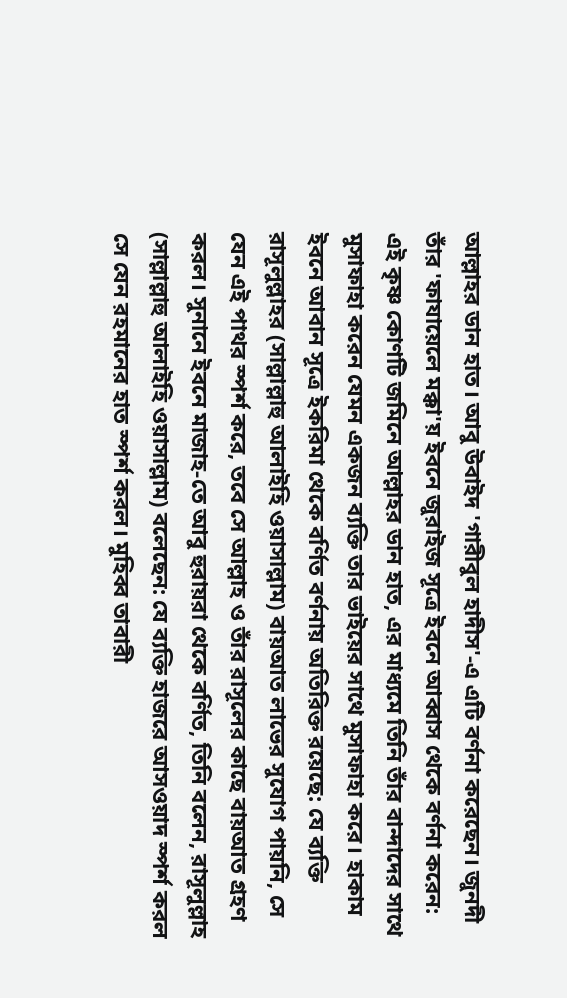আল্লাহর ডান হাত। আবু উবাইদ 'গারীবুল হাদীস'-এ এটি বর্ণনা করেছেন। জুনদী তাঁর 'ফাযায়েলে মক্কা'য় ইবনে জুরাইজ সূত্রে ইবনে আব্বাস থেকে বর্ণনা করেন: এই কৃষ্ণ কোণটি জমিনে আল্লাহর ডান হাত, এর মাধ্যমে তিনি তাঁর বান্দাদের সাথে মুসাফাহা করেন যেমন একজন ব্যক্তি তার ভাইয়ের সাথে মুসাফাহা করে। হাকাম ইবনে আবান সূত্রে ইকরিমা থেকে বর্ণিত বর্ণনায় অতিরিক্ত রয়েছে: যে ব্যক্তি রাসূলুল্লাহর (সাল্লাল্লাহু আলাইহি ওয়াসাল্লাম) বায়আত লাভের সুযোগ পায়নি, সে যেন এই পাথর স্পর্শ করে, তবে সে আল্লাহ ও তাঁর রাসূলের কাছে বায়আত গ্রহণ করল। সুনানে ইবনে মাজাহ-তে আবু হুরায়রা থেকে বর্ণিত, তিনি বলেন, রাসূলুল্লাহ (সাল্লাল্লাহু আলাইহি ওয়াসাল্লাম) বলেছেন: যে ব্যক্তি হাজরে আসওয়াদ স্পর্শ করল সে যেন রহমানের হাত স্পর্শ করল। মুহিব্ব তাবারী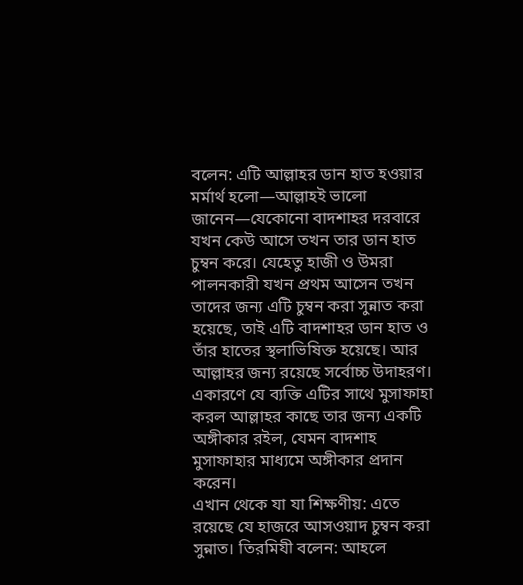বলেন: এটি আল্লাহর ডান হাত হওয়ার মর্মার্থ হলো—আল্লাহই ভালো জানেন—যেকোনো বাদশাহর দরবারে যখন কেউ আসে তখন তার ডান হাত চুম্বন করে। যেহেতু হাজী ও উমরা পালনকারী যখন প্রথম আসেন তখন তাদের জন্য এটি চুম্বন করা সুন্নাত করা হয়েছে, তাই এটি বাদশাহর ডান হাত ও তাঁর হাতের স্থলাভিষিক্ত হয়েছে। আর আল্লাহর জন্য রয়েছে সর্বোচ্চ উদাহরণ। একারণে যে ব্যক্তি এটির সাথে মুসাফাহা করল আল্লাহর কাছে তার জন্য একটি অঙ্গীকার রইল, যেমন বাদশাহ মুসাফাহার মাধ্যমে অঙ্গীকার প্রদান করেন।
এখান থেকে যা যা শিক্ষণীয়: এতে রয়েছে যে হাজরে আসওয়াদ চুম্বন করা সুন্নাত। তিরমিযী বলেন: আহলে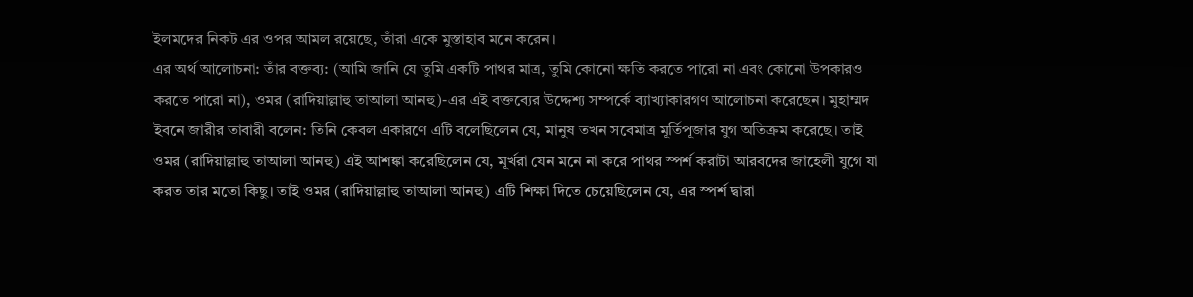ইলমদের নিকট এর ওপর আমল রয়েছে, তাঁরা একে মুস্তাহাব মনে করেন।
এর অর্থ আলোচনা: তাঁর বক্তব্য: (আমি জানি যে তুমি একটি পাথর মাত্র, তুমি কোনো ক্ষতি করতে পারো না এবং কোনো উপকারও করতে পারো না), ওমর (রাদিয়াল্লাহু তাআলা আনহু)-এর এই বক্তব্যের উদ্দেশ্য সম্পর্কে ব্যাখ্যাকারগণ আলোচনা করেছেন। মুহাম্মদ ইবনে জারীর তাবারী বলেন: তিনি কেবল একারণে এটি বলেছিলেন যে, মানুষ তখন সবেমাত্র মূর্তিপূজার যুগ অতিক্রম করেছে। তাই ওমর (রাদিয়াল্লাহু তাআলা আনহু) এই আশঙ্কা করেছিলেন যে, মূর্খরা যেন মনে না করে পাথর স্পর্শ করাটা আরবদের জাহেলী যুগে যা করত তার মতো কিছু। তাই ওমর (রাদিয়াল্লাহু তাআলা আনহু) এটি শিক্ষা দিতে চেয়েছিলেন যে, এর স্পর্শ দ্বারা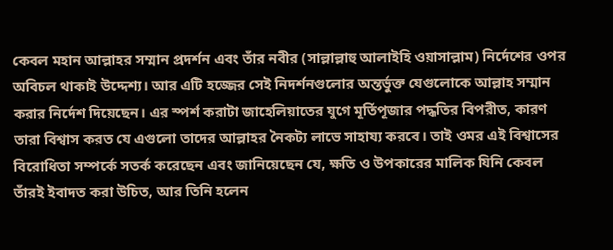কেবল মহান আল্লাহর সম্মান প্রদর্শন এবং তাঁর নবীর (সাল্লাল্লাহু আলাইহি ওয়াসাল্লাম) নির্দেশের ওপর অবিচল থাকাই উদ্দেশ্য। আর এটি হজ্জের সেই নিদর্শনগুলোর অন্তর্ভুক্ত যেগুলোকে আল্লাহ সম্মান করার নির্দেশ দিয়েছেন। এর স্পর্শ করাটা জাহেলিয়াতের যুগে মূর্তিপূজার পদ্ধতির বিপরীত, কারণ তারা বিশ্বাস করত যে এগুলো তাদের আল্লাহর নৈকট্য লাভে সাহায্য করবে। তাই ওমর এই বিশ্বাসের বিরোধিতা সম্পর্কে সতর্ক করেছেন এবং জানিয়েছেন যে, ক্ষতি ও উপকারের মালিক যিনি কেবল তাঁরই ইবাদত করা উচিত, আর তিনি হলেন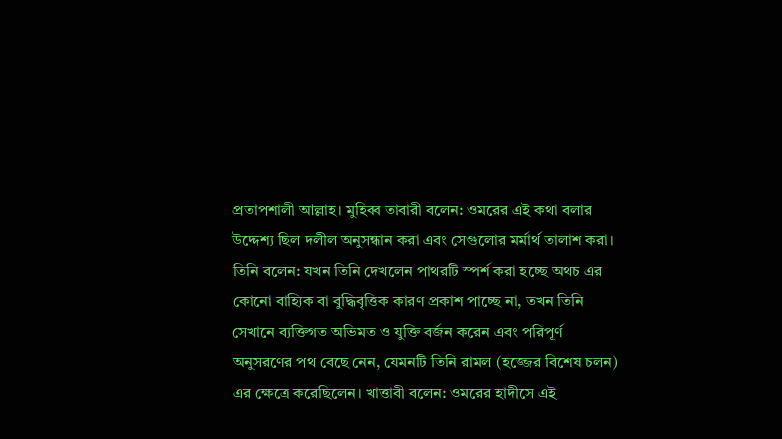প্রতাপশালী আল্লাহ। মুহিব্ব তাবারী বলেন: ওমরের এই কথা বলার উদ্দেশ্য ছিল দলীল অনুসন্ধান করা এবং সেগুলোর মর্মার্থ তালাশ করা। তিনি বলেন: যখন তিনি দেখলেন পাথরটি স্পর্শ করা হচ্ছে অথচ এর কোনো বাহ্যিক বা বুদ্ধিবৃত্তিক কারণ প্রকাশ পাচ্ছে না, তখন তিনি সেখানে ব্যক্তিগত অভিমত ও যুক্তি বর্জন করেন এবং পরিপূর্ণ অনুসরণের পথ বেছে নেন, যেমনটি তিনি রামল (হজ্জের বিশেষ চলন) এর ক্ষেত্রে করেছিলেন। খাত্তাবী বলেন: ওমরের হাদীসে এই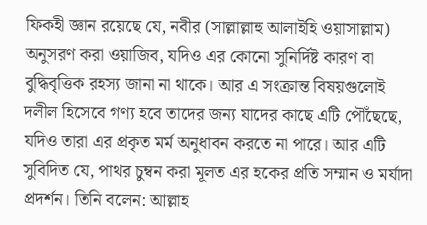ফিকহী জ্ঞান রয়েছে যে, নবীর (সাল্লাল্লাহু আলাইহি ওয়াসাল্লাম) অনুসরণ করা ওয়াজিব, যদিও এর কোনো সুনির্দিষ্ট কারণ বা বুদ্ধিবৃত্তিক রহস্য জানা না থাকে। আর এ সংক্রান্ত বিষয়গুলোই দলীল হিসেবে গণ্য হবে তাদের জন্য যাদের কাছে এটি পৌঁছেছে, যদিও তারা এর প্রকৃত মর্ম অনুধাবন করতে না পারে। আর এটি সুবিদিত যে, পাথর চুম্বন করা মূলত এর হকের প্রতি সম্মান ও মর্যাদা প্রদর্শন। তিনি বলেন: আল্লাহ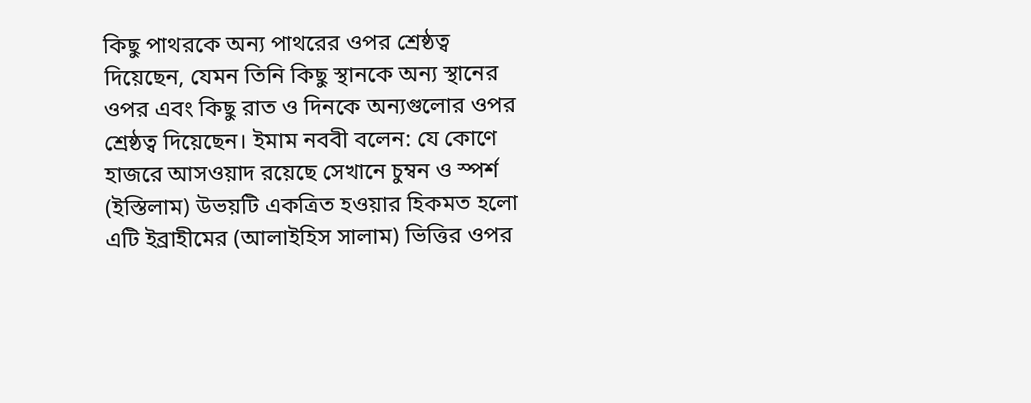কিছু পাথরকে অন্য পাথরের ওপর শ্রেষ্ঠত্ব দিয়েছেন, যেমন তিনি কিছু স্থানকে অন্য স্থানের ওপর এবং কিছু রাত ও দিনকে অন্যগুলোর ওপর শ্রেষ্ঠত্ব দিয়েছেন। ইমাম নববী বলেন: যে কোণে হাজরে আসওয়াদ রয়েছে সেখানে চুম্বন ও স্পর্শ (ইস্তিলাম) উভয়টি একত্রিত হওয়ার হিকমত হলো এটি ইব্রাহীমের (আলাইহিস সালাম) ভিত্তির ওপর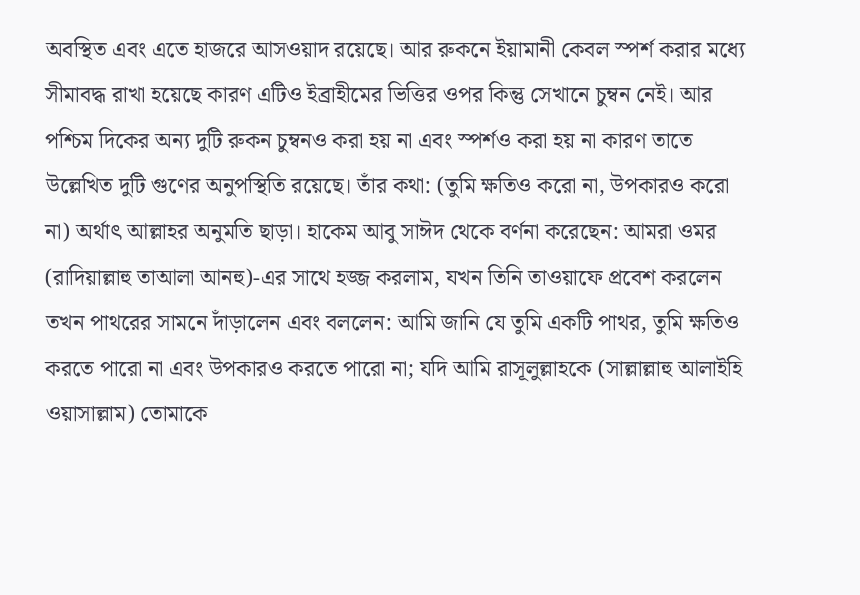অবস্থিত এবং এতে হাজরে আসওয়াদ রয়েছে। আর রুকনে ইয়ামানী কেবল স্পর্শ করার মধ্যে সীমাবদ্ধ রাখা হয়েছে কারণ এটিও ইব্রাহীমের ভিত্তির ওপর কিন্তু সেখানে চুম্বন নেই। আর পশ্চিম দিকের অন্য দুটি রুকন চুম্বনও করা হয় না এবং স্পর্শও করা হয় না কারণ তাতে উল্লেখিত দুটি গুণের অনুপস্থিতি রয়েছে। তাঁর কথা: (তুমি ক্ষতিও করো না, উপকারও করো না) অর্থাৎ আল্লাহর অনুমতি ছাড়া। হাকেম আবু সাঈদ থেকে বর্ণনা করেছেন: আমরা ওমর (রাদিয়াল্লাহু তাআলা আনহু)-এর সাথে হজ্জ করলাম, যখন তিনি তাওয়াফে প্রবেশ করলেন তখন পাথরের সামনে দাঁড়ালেন এবং বললেন: আমি জানি যে তুমি একটি পাথর, তুমি ক্ষতিও করতে পারো না এবং উপকারও করতে পারো না; যদি আমি রাসূলুল্লাহকে (সাল্লাল্লাহু আলাইহি ওয়াসাল্লাম) তোমাকে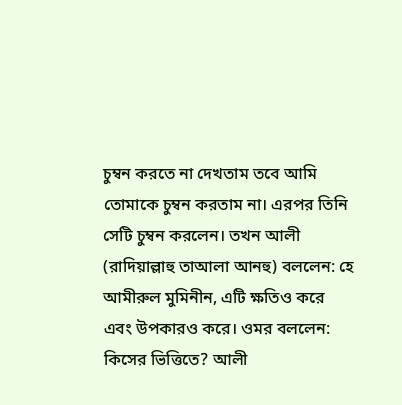চুম্বন করতে না দেখতাম তবে আমি তোমাকে চুম্বন করতাম না। এরপর তিনি সেটি চুম্বন করলেন। তখন আলী (রাদিয়াল্লাহু তাআলা আনহু) বললেন: হে আমীরুল মুমিনীন, এটি ক্ষতিও করে এবং উপকারও করে। ওমর বললেন: কিসের ভিত্তিতে? আলী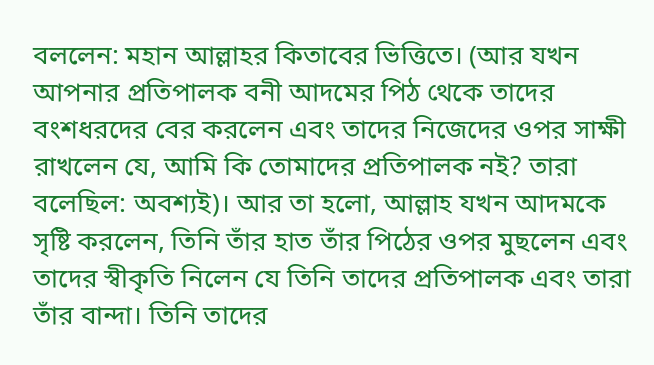বললেন: মহান আল্লাহর কিতাবের ভিত্তিতে। (আর যখন আপনার প্রতিপালক বনী আদমের পিঠ থেকে তাদের বংশধরদের বের করলেন এবং তাদের নিজেদের ওপর সাক্ষী রাখলেন যে, আমি কি তোমাদের প্রতিপালক নই? তারা বলেছিল: অবশ্যই)। আর তা হলো, আল্লাহ যখন আদমকে সৃষ্টি করলেন, তিনি তাঁর হাত তাঁর পিঠের ওপর মুছলেন এবং তাদের স্বীকৃতি নিলেন যে তিনি তাদের প্রতিপালক এবং তারা তাঁর বান্দা। তিনি তাদের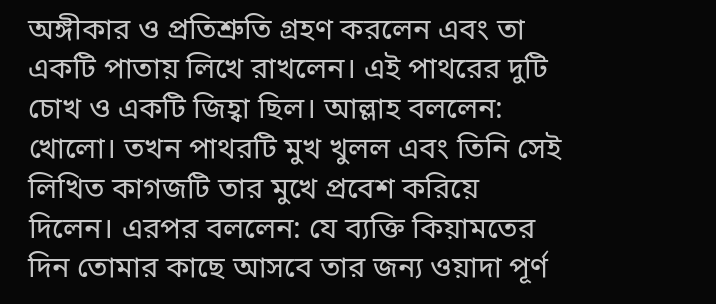অঙ্গীকার ও প্রতিশ্রুতি গ্রহণ করলেন এবং তা একটি পাতায় লিখে রাখলেন। এই পাথরের দুটি চোখ ও একটি জিহ্বা ছিল। আল্লাহ বললেন: খোলো। তখন পাথরটি মুখ খুলল এবং তিনি সেই লিখিত কাগজটি তার মুখে প্রবেশ করিয়ে দিলেন। এরপর বললেন: যে ব্যক্তি কিয়ামতের দিন তোমার কাছে আসবে তার জন্য ওয়াদা পূর্ণ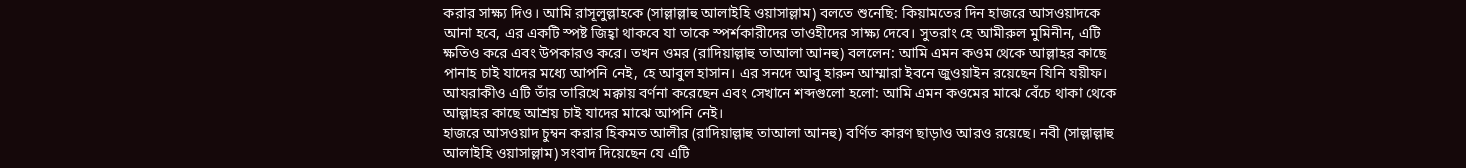করার সাক্ষ্য দিও। আমি রাসূলুল্লাহকে (সাল্লাল্লাহু আলাইহি ওয়াসাল্লাম) বলতে শুনেছি: কিয়ামতের দিন হাজরে আসওয়াদকে আনা হবে, এর একটি স্পষ্ট জিহ্বা থাকবে যা তাকে স্পর্শকারীদের তাওহীদের সাক্ষ্য দেবে। সুতরাং হে আমীরুল মুমিনীন, এটি ক্ষতিও করে এবং উপকারও করে। তখন ওমর (রাদিয়াল্লাহু তাআলা আনহু) বললেন: আমি এমন কওম থেকে আল্লাহর কাছে পানাহ চাই যাদের মধ্যে আপনি নেই, হে আবুল হাসান। এর সনদে আবু হারুন আম্মারা ইবনে জুওয়াইন রয়েছেন যিনি যয়ীফ। আযরাকীও এটি তাঁর তারিখে মক্কায় বর্ণনা করেছেন এবং সেখানে শব্দগুলো হলো: আমি এমন কওমের মাঝে বেঁচে থাকা থেকে আল্লাহর কাছে আশ্রয় চাই যাদের মাঝে আপনি নেই।
হাজরে আসওয়াদ চুম্বন করার হিকমত আলীর (রাদিয়াল্লাহু তাআলা আনহু) বর্ণিত কারণ ছাড়াও আরও রয়েছে। নবী (সাল্লাল্লাহু আলাইহি ওয়াসাল্লাম) সংবাদ দিয়েছেন যে এটি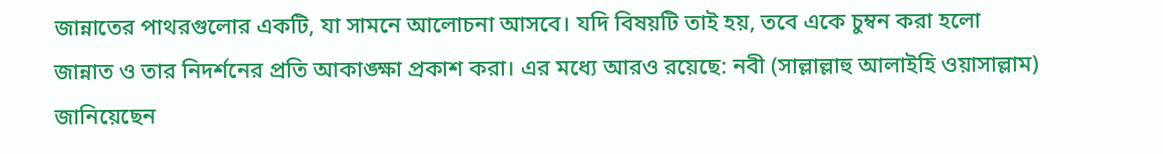জান্নাতের পাথরগুলোর একটি, যা সামনে আলোচনা আসবে। যদি বিষয়টি তাই হয়, তবে একে চুম্বন করা হলো জান্নাত ও তার নিদর্শনের প্রতি আকাঙ্ক্ষা প্রকাশ করা। এর মধ্যে আরও রয়েছে: নবী (সাল্লাল্লাহু আলাইহি ওয়াসাল্লাম) জানিয়েছেন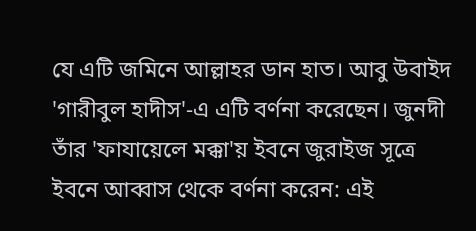যে এটি জমিনে আল্লাহর ডান হাত। আবু উবাইদ 'গারীবুল হাদীস'-এ এটি বর্ণনা করেছেন। জুনদী তাঁর 'ফাযায়েলে মক্কা'য় ইবনে জুরাইজ সূত্রে ইবনে আব্বাস থেকে বর্ণনা করেন: এই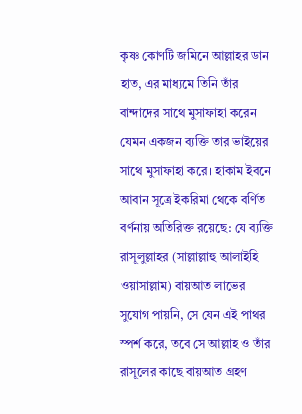কৃষ্ণ কোণটি জমিনে আল্লাহর ডান হাত, এর মাধ্যমে তিনি তাঁর বান্দাদের সাথে মুসাফাহা করেন যেমন একজন ব্যক্তি তার ভাইয়ের সাথে মুসাফাহা করে। হাকাম ইবনে আবান সূত্রে ইকরিমা থেকে বর্ণিত বর্ণনায় অতিরিক্ত রয়েছে: যে ব্যক্তি রাসূলুল্লাহর (সাল্লাল্লাহু আলাইহি ওয়াসাল্লাম) বায়আত লাভের সুযোগ পায়নি, সে যেন এই পাথর স্পর্শ করে, তবে সে আল্লাহ ও তাঁর রাসূলের কাছে বায়আত গ্রহণ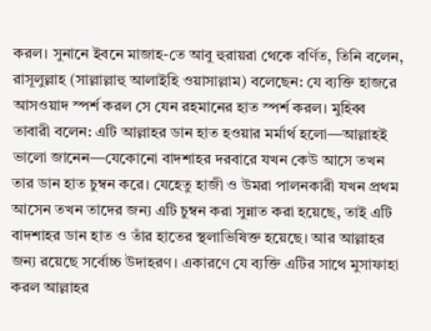করল। সুনানে ইবনে মাজাহ-তে আবু হুরায়রা থেকে বর্ণিত, তিনি বলেন, রাসূলুল্লাহ (সাল্লাল্লাহু আলাইহি ওয়াসাল্লাম) বলেছেন: যে ব্যক্তি হাজরে আসওয়াদ স্পর্শ করল সে যেন রহমানের হাত স্পর্শ করল। মুহিব্ব তাবারী বলেন: এটি আল্লাহর ডান হাত হওয়ার মর্মার্থ হলো—আল্লাহই ভালো জানেন—যেকোনো বাদশাহর দরবারে যখন কেউ আসে তখন তার ডান হাত চুম্বন করে। যেহেতু হাজী ও উমরা পালনকারী যখন প্রথম আসেন তখন তাদের জন্য এটি চুম্বন করা সুন্নাত করা হয়েছে, তাই এটি বাদশাহর ডান হাত ও তাঁর হাতের স্থলাভিষিক্ত হয়েছে। আর আল্লাহর জন্য রয়েছে সর্বোচ্চ উদাহরণ। একারণে যে ব্যক্তি এটির সাথে মুসাফাহা করল আল্লাহর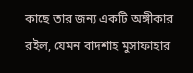কাছে তার জন্য একটি অঙ্গীকার রইল, যেমন বাদশাহ মুসাফাহার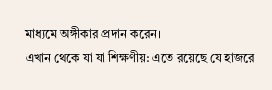মাধ্যমে অঙ্গীকার প্রদান করেন।
এখান থেকে যা যা শিক্ষণীয়: এতে রয়েছে যে হাজরে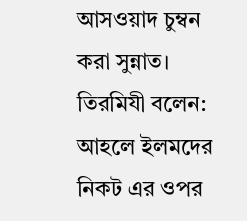আসওয়াদ চুম্বন করা সুন্নাত। তিরমিযী বলেন: আহলে ইলমদের নিকট এর ওপর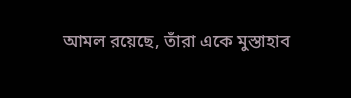আমল রয়েছে, তাঁরা একে মুস্তাহাব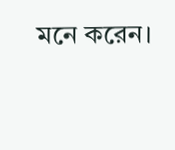মনে করেন।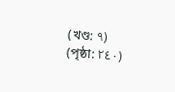(খণ্ড: ٩) (পৃষ্ঠা: ٢٤٠)